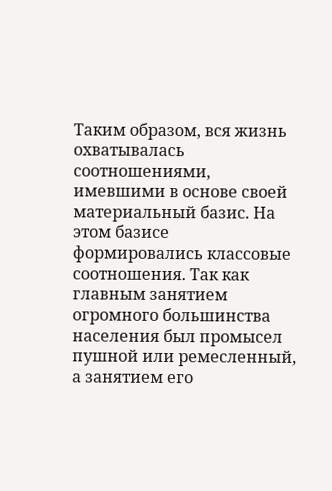Таким образом, вся жизнь охватывалась соотношениями, имевшими в основе своей материальный базис. На этом базисе формировались классовые соотношения. Так как главным занятием огромного большинства населения был промысел пушной или ремесленный, а занятием его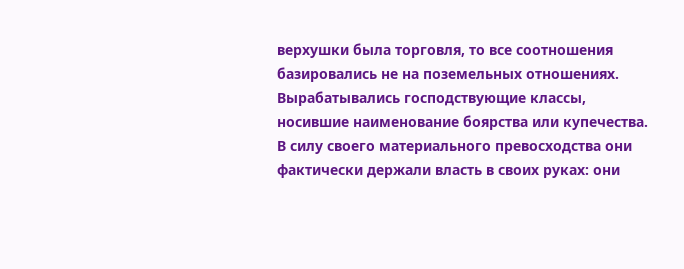верхушки была торговля, то все соотношения базировались не на поземельных отношениях. Вырабатывались господствующие классы, носившие наименование боярства или купечества. В силу своего материального превосходства они фактически держали власть в своих руках: они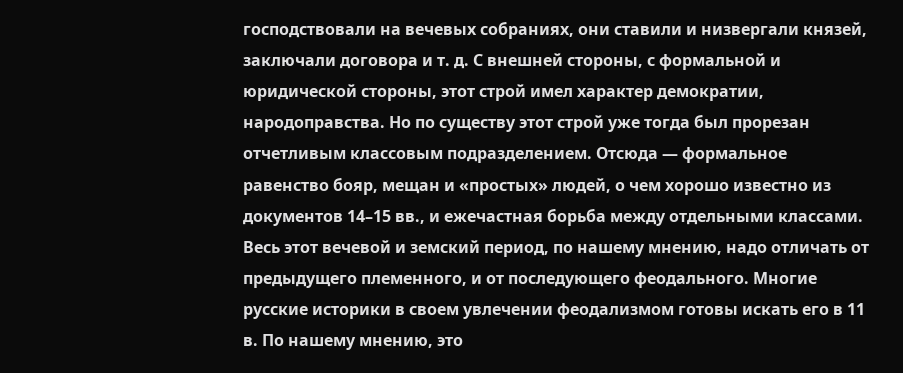господствовали на вечевых собраниях, они ставили и низвергали князей, заключали договора и т. д. С внешней стороны, с формальной и юридической стороны, этот строй имел характер демократии, народоправства. Но по существу этот строй уже тогда был прорезан отчетливым классовым подразделением. Отсюда — формальное равенство бояр, мещан и «простых» людей, о чем хорошо известно из документов 14–15 вв., и ежечастная борьба между отдельными классами.
Весь этот вечевой и земский период, по нашему мнению, надо отличать от предыдущего племенного, и от последующего феодального. Многие русские историки в своем увлечении феодализмом готовы искать его в 11 в. По нашему мнению, это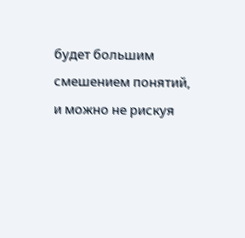будет большим смешением понятий, и можно не рискуя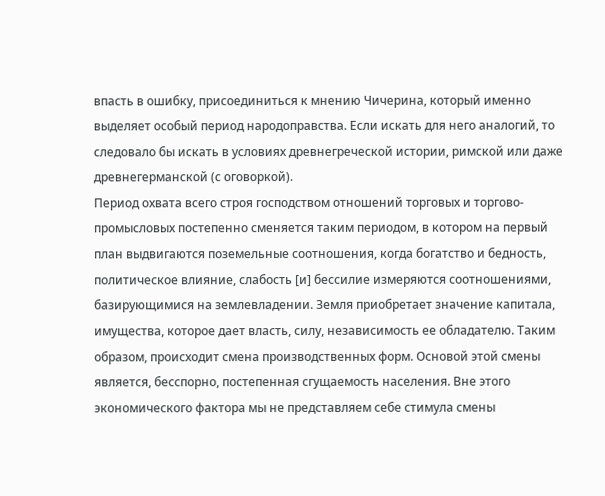впасть в ошибку, присоединиться к мнению Чичерина, который именно выделяет особый период народоправства. Если искать для него аналогий, то следовало бы искать в условиях древнегреческой истории, римской или даже древнегерманской (с оговоркой).
Период охвата всего строя господством отношений торговых и торгово-промысловых постепенно сменяется таким периодом, в котором на первый план выдвигаются поземельные соотношения, когда богатство и бедность, политическое влияние, слабость [и] бессилие измеряются соотношениями, базирующимися на землевладении. Земля приобретает значение капитала, имущества, которое дает власть, силу, независимость ее обладателю. Таким образом, происходит смена производственных форм. Основой этой смены является, бесспорно, постепенная сгущаемость населения. Вне этого экономического фактора мы не представляем себе стимула смены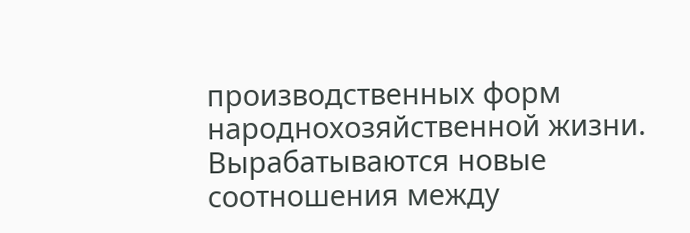производственных форм народнохозяйственной жизни. Вырабатываются новые соотношения между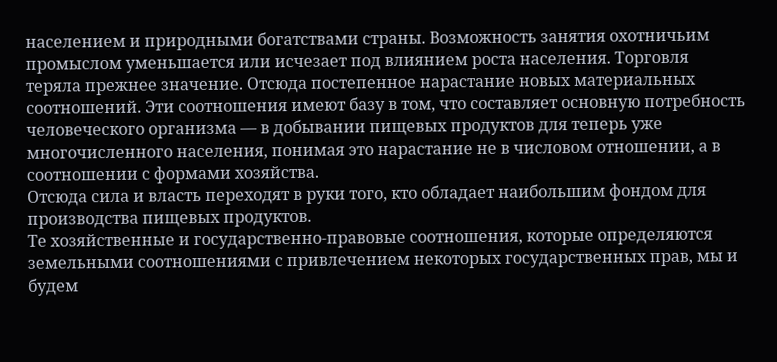населением и природными богатствами страны. Возможность занятия охотничьим промыслом уменьшается или исчезает под влиянием роста населения. Торговля теряла прежнее значение. Отсюда постепенное нарастание новых материальных соотношений. Эти соотношения имеют базу в том, что составляет основную потребность человеческого организма — в добывании пищевых продуктов для теперь уже многочисленного населения, понимая это нарастание не в числовом отношении, а в соотношении с формами хозяйства.
Отсюда сила и власть переходят в руки того, кто обладает наибольшим фондом для производства пищевых продуктов.
Те хозяйственные и государственно-правовые соотношения, которые определяются земельными соотношениями с привлечением некоторых государственных прав, мы и будем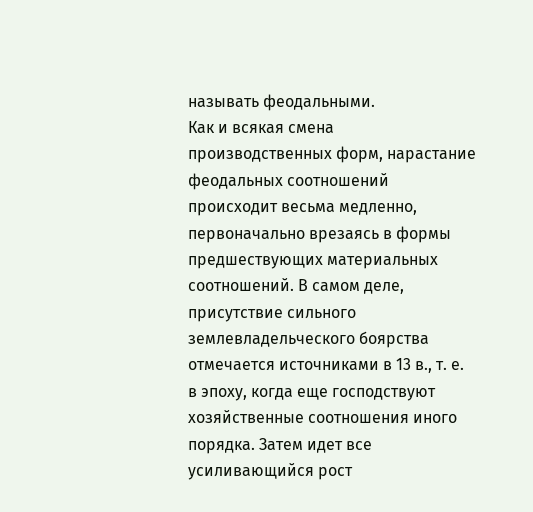называть феодальными.
Как и всякая смена производственных форм, нарастание феодальных соотношений происходит весьма медленно, первоначально врезаясь в формы предшествующих материальных соотношений. В самом деле, присутствие сильного землевладельческого боярства отмечается источниками в 13 в., т. е. в эпоху, когда еще господствуют хозяйственные соотношения иного порядка. Затем идет все усиливающийся рост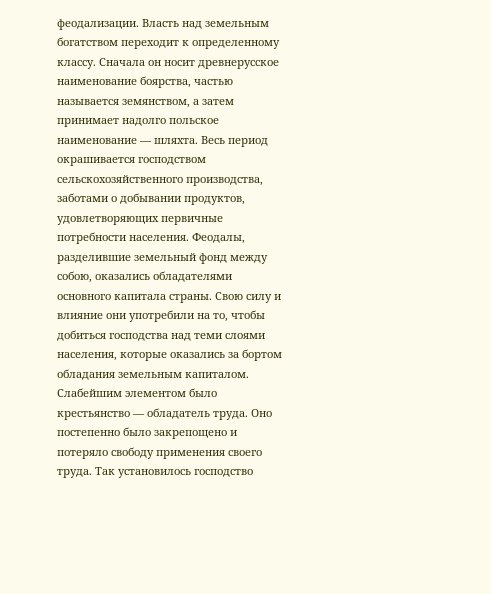феодализации. Власть над земельным богатством переходит к определенному классу. Сначала он носит древнерусское наименование боярства, частью называется земянством, а затем принимает надолго польское наименование — шляхта. Весь период окрашивается господством сельскохозяйственного производства, заботами о добывании продуктов, удовлетворяющих первичные потребности населения. Феодалы, разделившие земельный фонд между собою, оказались обладателями основного капитала страны. Свою силу и влияние они употребили на то, чтобы добиться господства над теми слоями населения, которые оказались за бортом обладания земельным капиталом. Слабейшим элементом было крестьянство — обладатель труда. Оно постепенно было закрепощено и потеряло свободу применения своего труда. Так установилось господство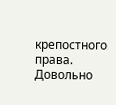крепостного права.
Довольно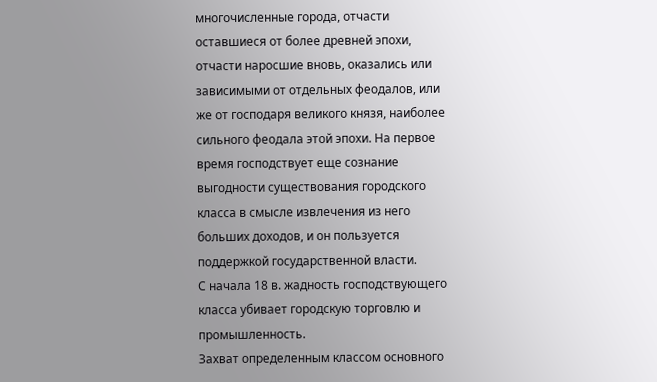многочисленные города, отчасти оставшиеся от более древней эпохи, отчасти наросшие вновь, оказались или зависимыми от отдельных феодалов, или же от господаря великого князя, наиболее сильного феодала этой эпохи. На первое время господствует еще сознание выгодности существования городского класса в смысле извлечения из него больших доходов, и он пользуется поддержкой государственной власти.
С начала 18 в. жадность господствующего класса убивает городскую торговлю и промышленность.
Захват определенным классом основного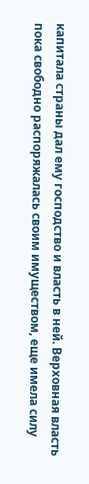капитала страны дал ему господство и власть в ней. Верховная власть пока свободно распоряжалась своим имуществом, еще имела силу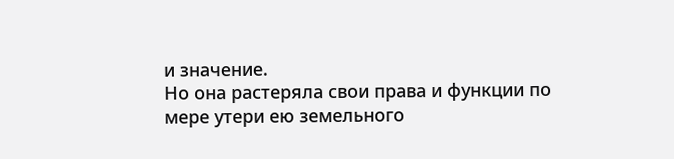и значение.
Но она растеряла свои права и функции по мере утери ею земельного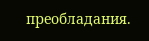преобладания.